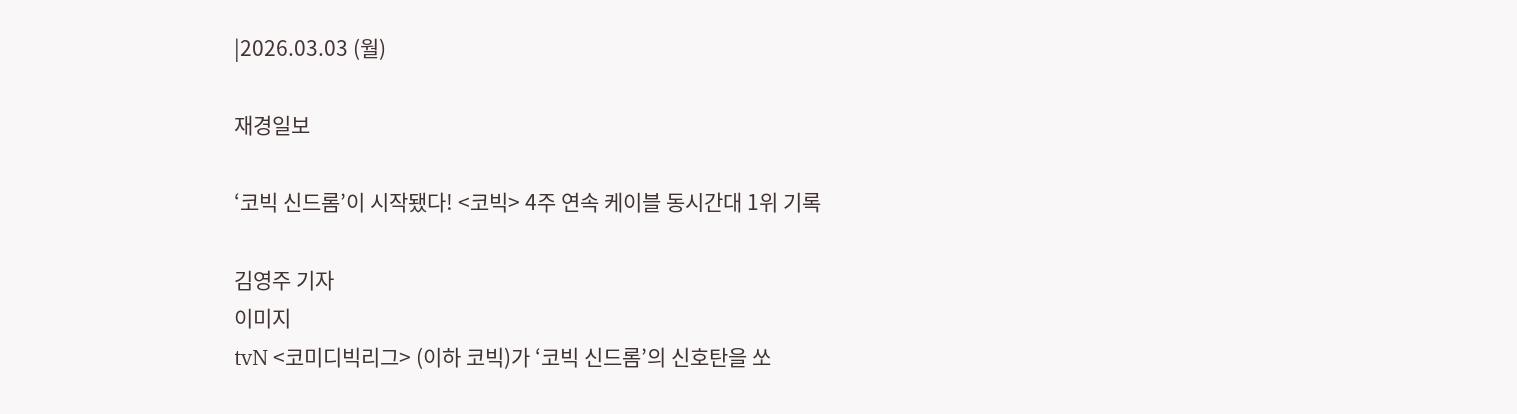|2026.03.03 (월)

재경일보

‘코빅 신드롬’이 시작됐다! <코빅> 4주 연속 케이블 동시간대 1위 기록

김영주 기자
이미지
tvN <코미디빅리그> (이하 코빅)가 ‘코빅 신드롬’의 신호탄을 쏘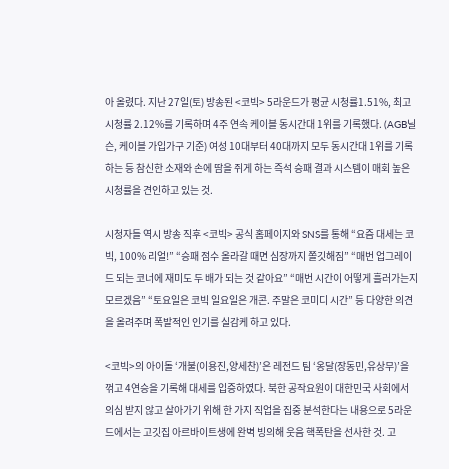아 올렸다. 지난 27일(토) 방송된 <코빅> 5라운드가 평균 시청률1.51%, 최고 시청률 2.12%를 기록하며 4주 연속 케이블 동시간대 1위를 기록했다. (AGB닐슨, 케이블 가입가구 기준) 여성 10대부터 40대까지 모두 동시간대 1위를 기록하는 등 참신한 소재와 손에 땀을 쥐게 하는 즉석 승패 결과 시스템이 매회 높은 시청률을 견인하고 있는 것.

시청자들 역시 방송 직후 <코빅> 공식 홈페이지와 SNS를 통해 “요즘 대세는 코빅, 100% 리얼!” “승패 점수 올라갈 때면 심장까지 쫄깃해짐” “매번 업그레이드 되는 코너에 재미도 두 배가 되는 것 같아요” “매번 시간이 어떻게 흘러가는지 모르겠음” “토요일은 코빅 일요일은 개콘. 주말은 코미디 시간” 등 다양한 의견을 올려주며 폭발적인 인기를 실감케 하고 있다.

<코빅>의 아이돌 ‘개불(이용진,양세찬)’은 레전드 팀 ‘옹달(장동민,유상무)’을 꺾고 4연승을 기록해 대세를 입증하였다. 북한 공작요원이 대한민국 사회에서 의심 받지 않고 살아가기 위해 한 가지 직업을 집중 분석한다는 내용으로 5라운드에서는 고깃집 아르바이트생에 완벽 빙의해 웃음 핵폭탄을 선사한 것. 고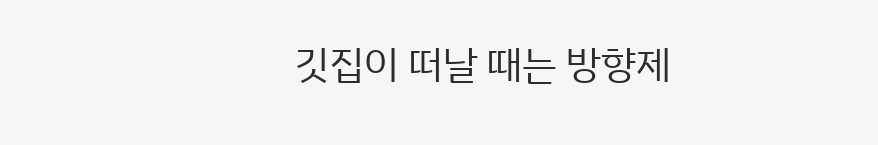깃집이 떠날 때는 방향제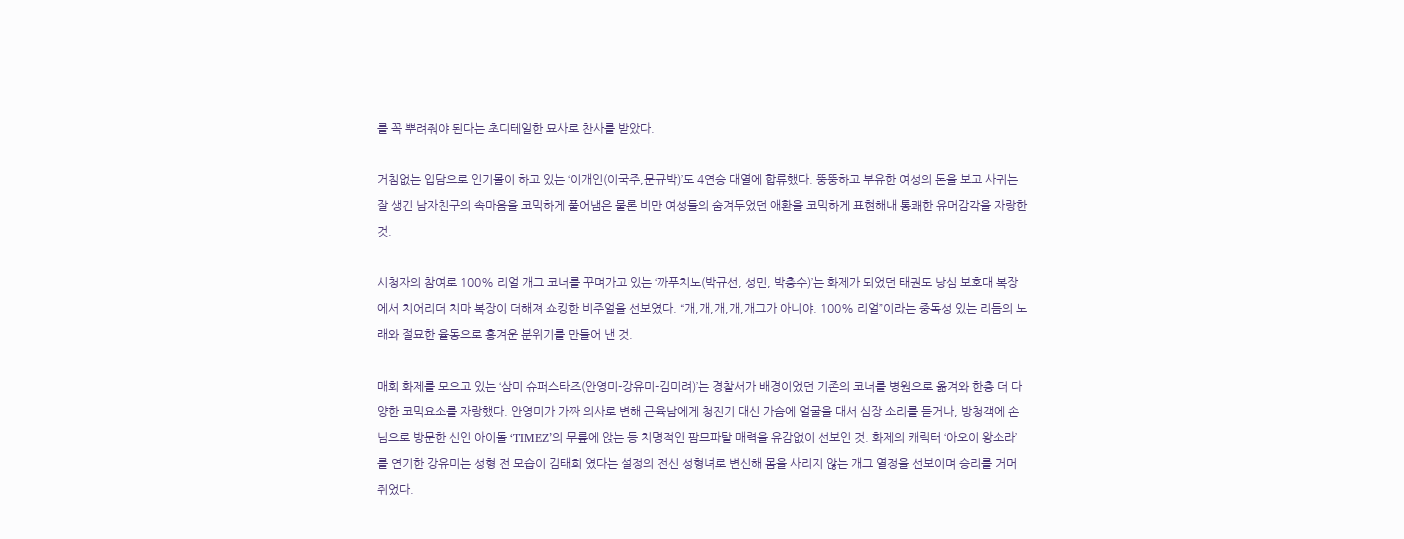를 꼭 뿌려줘야 된다는 초디테일한 묘사로 찬사를 받았다.

거침없는 입담으로 인기몰이 하고 있는 ‘이개인(이국주,문규박)’도 4연승 대열에 합류했다. 뚱뚱하고 부유한 여성의 돈을 보고 사귀는 잘 생긴 남자친구의 속마음을 코믹하게 풀어냄은 물론 비만 여성들의 숨겨두었던 애환을 코믹하게 표현해내 통쾌한 유머감각을 자랑한 것.

시청자의 참여로 100% 리얼 개그 코너를 꾸며가고 있는 ‘까푸치노(박규선, 성민, 박충수)’는 화제가 되었던 태권도 낭심 보호대 복장에서 치어리더 치마 복장이 더해져 쇼킹한 비주얼을 선보였다. “개,개,개,개,개그가 아니야. 100% 리얼”이라는 중독성 있는 리듬의 노래와 절묘한 율동으로 흥겨운 분위기를 만들어 낸 것.

매회 화제를 모으고 있는 ‘삼미 슈퍼스타즈(안영미-강유미-김미려)’는 경찰서가 배경이었던 기존의 코너를 병원으로 옮겨와 한층 더 다양한 코믹요소를 자랑했다. 안영미가 가짜 의사로 변해 근육남에게 청진기 대신 가슴에 얼굴을 대서 심장 소리를 듣거나, 방청객에 손님으로 방문한 신인 아이돌 ‘TIMEZ’의 무릎에 앉는 등 치명적인 팜므파탈 매력을 유감없이 선보인 것. 화제의 캐릭터 ‘아오이 왕소라’를 연기한 강유미는 성형 전 모습이 김태희 였다는 설정의 전신 성형녀로 변신해 몸을 사리지 않는 개그 열정을 선보이며 승리를 거머쥐었다.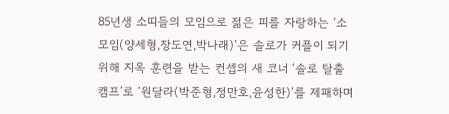85년생 소띠들의 모임으로 젊은 피를 자랑하는 ‘소모임(양세형,장도연,박나래)’은 솔로가 커플이 되기 위해 지옥 훈련을 받는 컨셉의 새 코너 ‘솔로 탈출 캠프’로 ‘원달라(박준형,정만호,윤성한)’를 제패하며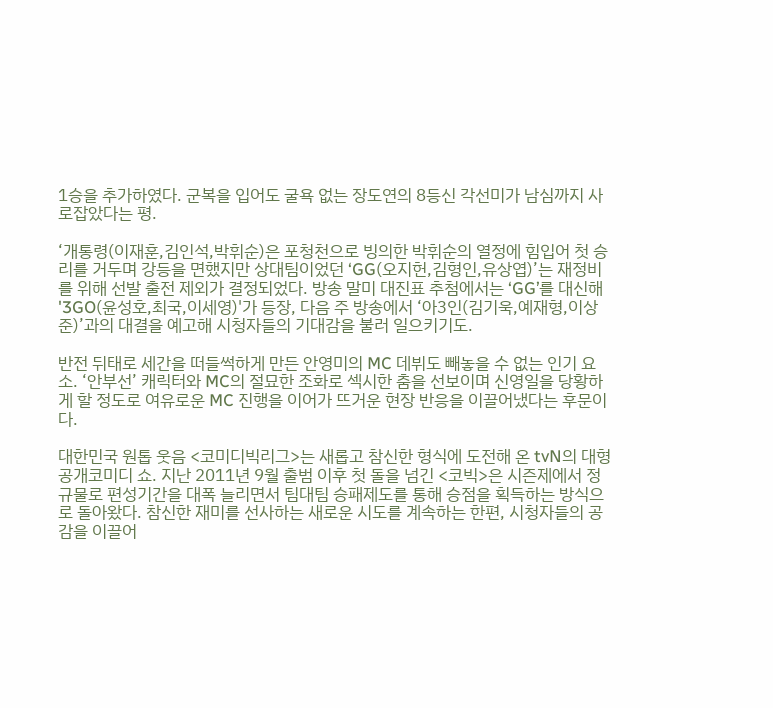1승을 추가하였다. 군복을 입어도 굴욕 없는 장도연의 8등신 각선미가 남심까지 사로잡았다는 평.

‘개통령(이재훈,김인석,박휘순)은 포청천으로 빙의한 박휘순의 열정에 힘입어 첫 승리를 거두며 강등을 면했지만 상대팀이었던 ‘GG(오지헌,김형인,유상엽)’는 재정비를 위해 선발 출전 제외가 결정되었다. 방송 말미 대진표 추첨에서는 ‘GG’를 대신해 '3GO(윤성호,최국,이세영)'가 등장, 다음 주 방송에서 ‘아3인(김기욱,예재형,이상준)’과의 대결을 예고해 시청자들의 기대감을 불러 일으키기도.

반전 뒤태로 세간을 떠들썩하게 만든 안영미의 MC 데뷔도 빼놓을 수 없는 인기 요소. ‘안부선’ 캐릭터와 MC의 절묘한 조화로 섹시한 춤을 선보이며 신영일을 당황하게 할 정도로 여유로운 MC 진행을 이어가 뜨거운 현장 반응을 이끌어냈다는 후문이다.

대한민국 원톱 웃음 <코미디빅리그>는 새롭고 참신한 형식에 도전해 온 tvN의 대형 공개코미디 쇼. 지난 2011년 9월 출범 이후 첫 돌을 넘긴 <코빅>은 시즌제에서 정규물로 편성기간을 대폭 늘리면서 팀대팀 승패제도를 통해 승점을 획득하는 방식으로 돌아왔다. 참신한 재미를 선사하는 새로운 시도를 계속하는 한편, 시청자들의 공감을 이끌어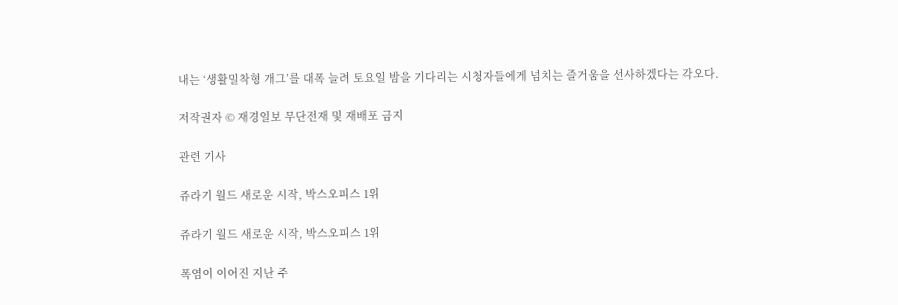내는 ‘생활밀착형 개그’를 대폭 늘려 토요일 밤을 기다리는 시청자들에게 넘치는 즐거움을 선사하겠다는 각오다.

저작권자 © 재경일보 무단전재 및 재배포 금지

관련 기사

쥬라기 월드 새로운 시작, 박스오피스 1위

쥬라기 월드 새로운 시작, 박스오피스 1위

폭염이 이어진 지난 주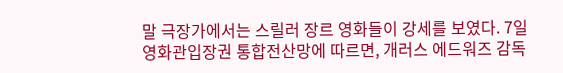말 극장가에서는 스릴러 장르 영화들이 강세를 보였다. 7일 영화관입장권 통합전산망에 따르면, 개러스 에드워즈 감독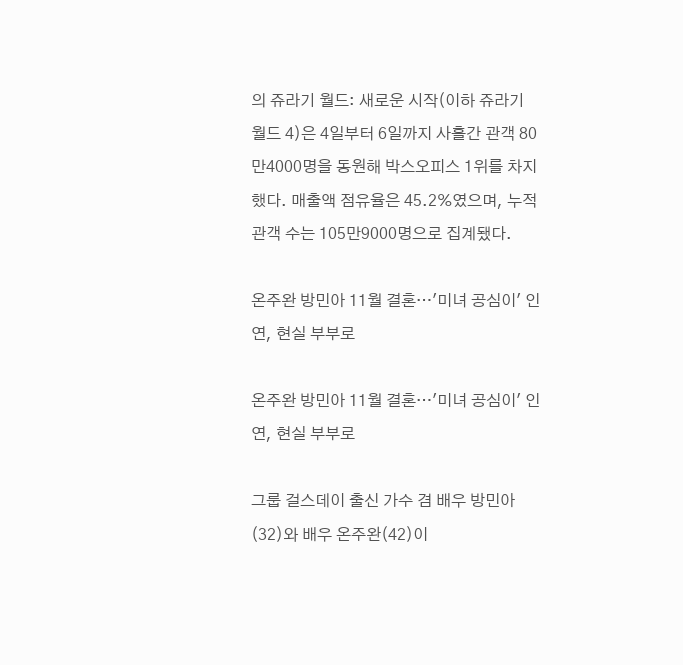의 쥬라기 월드: 새로운 시작(이하 쥬라기 월드 4)은 4일부터 6일까지 사흘간 관객 80만4000명을 동원해 박스오피스 1위를 차지했다. 매출액 점유율은 45.2%였으며, 누적 관객 수는 105만9000명으로 집계됐다.

온주완 방민아 11월 결혼…'미녀 공심이' 인연, 현실 부부로

온주완 방민아 11월 결혼…'미녀 공심이' 인연, 현실 부부로

그룹 걸스데이 출신 가수 겸 배우 방민아(32)와 배우 온주완(42)이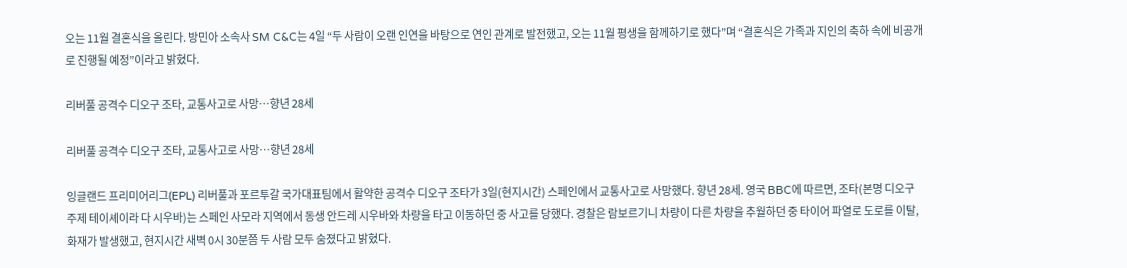오는 11월 결혼식을 올린다. 방민아 소속사 SM C&C는 4일 “두 사람이 오랜 인연을 바탕으로 연인 관계로 발전했고, 오는 11월 평생을 함께하기로 했다”며 “결혼식은 가족과 지인의 축하 속에 비공개로 진행될 예정”이라고 밝혔다.

리버풀 공격수 디오구 조타, 교통사고로 사망…향년 28세

리버풀 공격수 디오구 조타, 교통사고로 사망…향년 28세

잉글랜드 프리미어리그(EPL) 리버풀과 포르투갈 국가대표팀에서 활약한 공격수 디오구 조타가 3일(현지시간) 스페인에서 교통사고로 사망했다. 향년 28세. 영국 BBC에 따르면, 조타(본명 디오구 주제 테이셰이라 다 시우바)는 스페인 사모라 지역에서 동생 안드레 시우바와 차량을 타고 이동하던 중 사고를 당했다. 경찰은 람보르기니 차량이 다른 차량을 추월하던 중 타이어 파열로 도로를 이탈, 화재가 발생했고, 현지시간 새벽 0시 30분쯤 두 사람 모두 숨졌다고 밝혔다.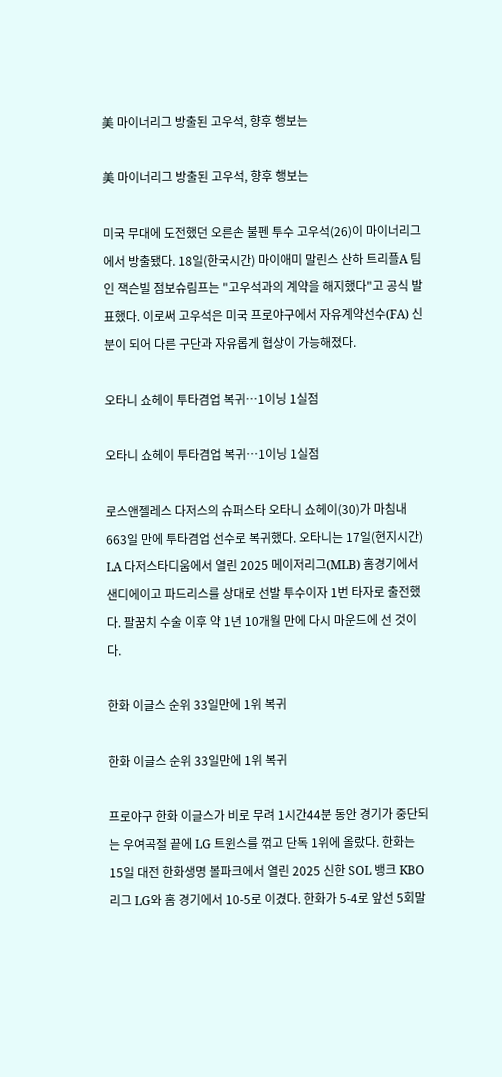美 마이너리그 방출된 고우석, 향후 행보는

美 마이너리그 방출된 고우석, 향후 행보는

미국 무대에 도전했던 오른손 불펜 투수 고우석(26)이 마이너리그에서 방출됐다. 18일(한국시간) 마이애미 말린스 산하 트리플A 팀인 잭슨빌 점보슈림프는 "고우석과의 계약을 해지했다"고 공식 발표했다. 이로써 고우석은 미국 프로야구에서 자유계약선수(FA) 신분이 되어 다른 구단과 자유롭게 협상이 가능해졌다.

오타니 쇼헤이 투타겸업 복귀…1이닝 1실점

오타니 쇼헤이 투타겸업 복귀…1이닝 1실점

로스앤젤레스 다저스의 슈퍼스타 오타니 쇼헤이(30)가 마침내 663일 만에 투타겸업 선수로 복귀했다. 오타니는 17일(현지시간) LA 다저스타디움에서 열린 2025 메이저리그(MLB) 홈경기에서 샌디에이고 파드리스를 상대로 선발 투수이자 1번 타자로 출전했다. 팔꿈치 수술 이후 약 1년 10개월 만에 다시 마운드에 선 것이다.

한화 이글스 순위 33일만에 1위 복귀

한화 이글스 순위 33일만에 1위 복귀

프로야구 한화 이글스가 비로 무려 1시간44분 동안 경기가 중단되는 우여곡절 끝에 LG 트윈스를 꺾고 단독 1위에 올랐다. 한화는 15일 대전 한화생명 볼파크에서 열린 2025 신한 SOL 뱅크 KBO리그 LG와 홈 경기에서 10-5로 이겼다. 한화가 5-4로 앞선 5회말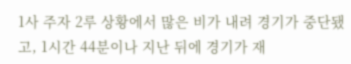1사 주자 2루 상황에서 많은 비가 내려 경기가 중단됐고, 1시간 44분이나 지난 뒤에 경기가 재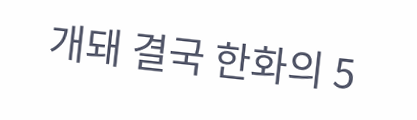개돼 결국 한화의 5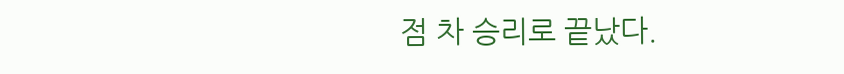점 차 승리로 끝났다.